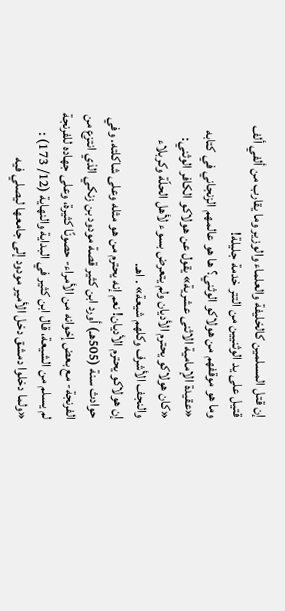إن قتل المسلمين كالخليفة والعلماء والوزير وما يقارب من ألفي ألف قتيل على يد الوثنيين من التتر خدمة جليلة!
وما هو موقفهم من هولاكو الوثني؟ ها هو عالمهم الزنجاني في كتابه «عقيدة الإمامية الاثنى عشرية» يقول عن هولاكو الكافر الوثني: «كان هولاكو يحترم الأديان ولم يتعرض بسوء لأهل الحلّة وكربلاء والنجف الأشرف وكلهم شيعة» . اهـ.
إن هولاكو يحترم الأديان! نعم إنه يحترم من هو مثله وعلى شاكلته. وفي حوادث سنة (505هـ) أورد ابن كثير قصة مودود بن زنكي الذي انتزع من الفرنجة- مع بعض إخوانه من الأمراء- حصونًا كثيرة، وعلى جهاده للفرنجة لم يسلم من الشيعة، قال ابن كثير في البداية والنهاية (12/ 173) : «ولما دخلوا دمشق دخل الأمير مودود إلى جامعها ليصلي فيه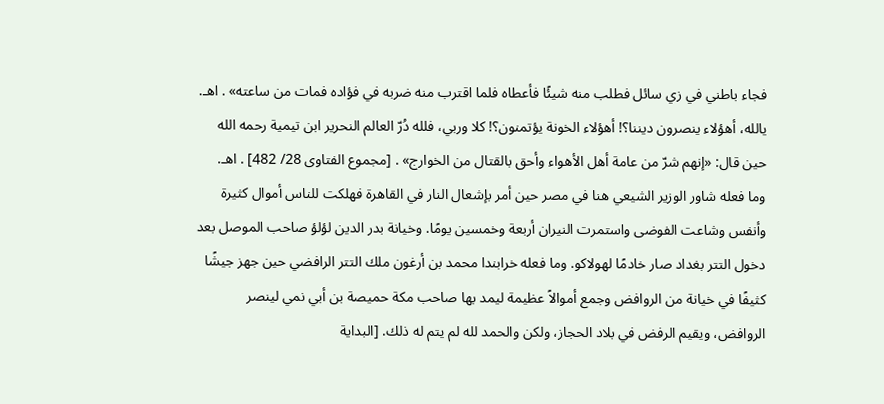فجاء باطني في زي سائل فطلب منه شيئًا فأعطاه فلما اقترب منه ضربه في فؤاده فمات من ساعته» . اهـ.
يالله، أهؤلاء ينصرون ديننا؟! أهؤلاء الخونة يؤتمنون؟! كلا وربي، فلله دُرّ العالم النحرير ابن تيمية رحمه الله حين قال: «إنهم شرّ من عامة أهل الأهواء وأحق بالقتال من الخوارج» . [مجموع الفتاوى 28/ 482] . اهـ.
وما فعله شاور الوزير الشيعي هنا في مصر حين أمر بإشعال النار في القاهرة فهلكت للناس أموال كثيرة وأنفس وشاعت الفوضى واستمرت النيران أربعة وخمسين يومًا. وخيانة بدر الدين لؤلؤ صاحب الموصل بعد دخول التتر بغداد صار خادمًا لهولاكو. وما فعله خرابندا محمد بن أرغون ملك التتر الرافضي حين جهز جيشًا كثيفًا في خيانة من الروافض وجمع أموالاً عظيمة ليمد بها صاحب مكة حميصة بن أبي نمي لينصر الروافض، ويقيم الرفض في بلاد الحجاز، ولكن والحمد لله لم يتم له ذلك. [البداية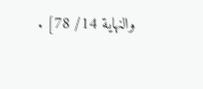والنهاية 14/ 78] .